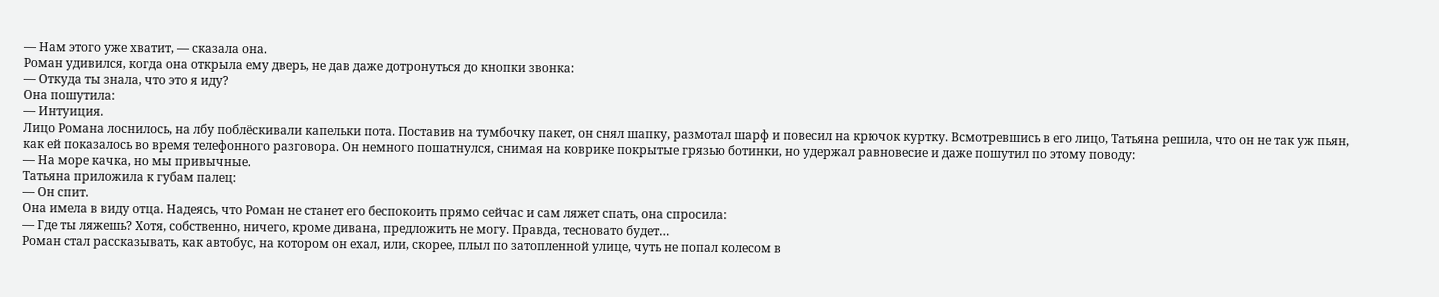— Нам этого уже хватит, — сказала она.
Роман удивился, когда она открыла ему дверь, не дав даже дотронуться до кнопки звонка:
— Откуда ты знала, что это я иду?
Она пошутила:
— Интуиция.
Лицо Романа лоснилось, на лбу поблёскивали капельки пота. Поставив на тумбочку пакет, он снял шапку, размотал шарф и повесил на крючок куртку. Всмотревшись в его лицо, Татьяна решила, что он не так уж пьян, как ей показалось во время телефонного разговора. Он немного пошатнулся, снимая на коврике покрытые грязью ботинки, но удержал равновесие и даже пошутил по этому поводу:
— На море качка, но мы привычные.
Татьяна приложила к губам палец:
— Он спит.
Она имела в виду отца. Надеясь, что Роман не станет его беспокоить прямо сейчас и сам ляжет спать, она спросила:
— Где ты ляжешь? Хотя, собственно, ничего, кроме дивана, предложить не могу. Правда, тесновато будет…
Роман стал рассказывать, как автобус, на котором он ехал, или, скорее, плыл по затопленной улице, чуть не попал колесом в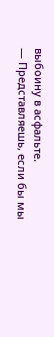выбоину в асфальте.
— Представляешь, если бы мы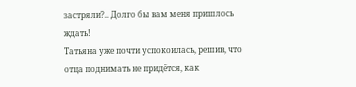застряли?.. Долго бы вам меня пришлось ждать!
Татьяна уже почти успокоилась, решив, что отца поднимать не придётся, как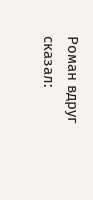Роман вдруг сказал: